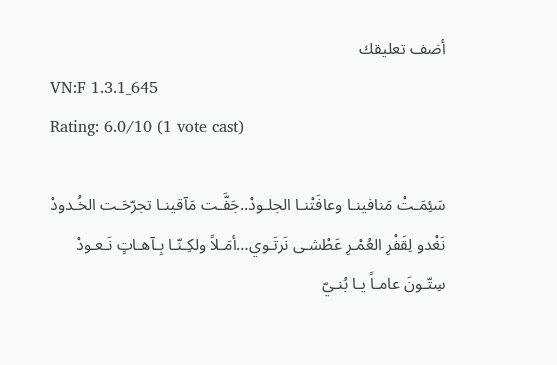أضف تعليقك
VN:F 1.3.1_645
Rating: 6.0/10 (1 vote cast)

سَئِمَـتْ مَنافينـا وعافَتْنـا الجلـودْ..جَفَّـت مَآقينـا تجرّحَـت الخُـدودْ
نَغْدو لِقَفْرِ العُمْـرِ عَطْشـى نَرتَـوي…أمَـلاً ولكِـنّـا بِـآهـاتٍ نَـعـودْ
سِتّـونَ عامـاً يـا بُنـيّ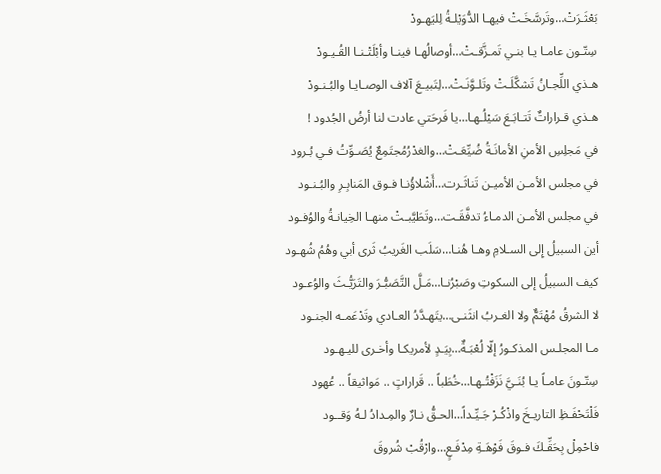بَعْثَـرَتْ…وتَرسَّخَـتْ فيهـا الدُّوَيْلـةُ لِليَهـودْ
سِتّـون عامـا يـا بنـي تَمـزَّقـتْ…أوصالُهـا فينـا وأبْلَتْـنـا القُـيـودْ
هـذي اللِّجـانُ تَشكَّلَـتْ وتَلـوَّنَـتْ…لِتَبيـعَ آلاف الوصـايـا والبُـنـودْ
هـذي قـراراتٌ تَتـابَـعَ سَيْلُـهـا…يا فَرحَتي عادت لنا أرضُ الجُدود !
في مَجلِسِ الأمنِ الأمانَـةُ ضُيِّعَـتْ…والغدْرُمُجتَمِعٌ يُصَـوِّتُ فـي بُـرود
في مجلس الأمـن الأميـن تَناثَـرت…أَشْلاؤُنـا فـوق المَنابِـرِ والبُـنـود
في مجلس الأمـن الدمـاءُ تدفَّقَـت…وتَطَيَّبـتْ منهـا الخِيانـةُ والوُفـود
أين السبيلُ إِلى السـلامِ وهـا هُنـا…سَلَب الغَريبُ ثَرى أبي وهُمُ شُهـود
كيف السبيلُ إلى السكوتِ وصَبْرُنـا…مَـلَّ التَّصَبُّـرَ والتَرَيُّـثَ والوُعـود
لا الشرقُ مُهْتَمٌّ ولا الغـربُ انثَنـى…يتَهـدَّدُ العـادي وتَدْعَمـه الجنـود
مـا المجلـس المذكـورُ إلّا لُعْبَـةٌ…بِيَـدٍ لأمريكـا وأخـرى لليـهـود
سِتّـونَ عامـاً يـا بُنَـيَّ نَزَفْتُـهـا…خُطَباً .. قَراراتٍ .. مَواثيقاً .. عُهود
فَلْتَحْفَـظِ التاريـخَ واذْكُـرْ جَـيِّـداً…الحـقُّ نـارٌ والمِـدادُ لـهُ وَقــود
فاحْمِلْ بِحَقِّـكَ فـوقَ فَوْهَـةِ مِدْفَـعٍ…وارْقُبْ شُروقَ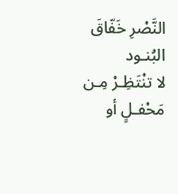النَّصْرِ خَفّاقَ البُنـود
لا تنْتَظِـرْ مِـن مَحْفـلٍ أو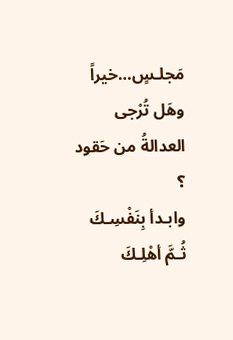مَجلـسٍ…خيراً وهَل تُرْجى العدالةُ من حَقود ؟
وابـدأ بِنَفْسِـكَ ثُـمَّ أهْلِـكَ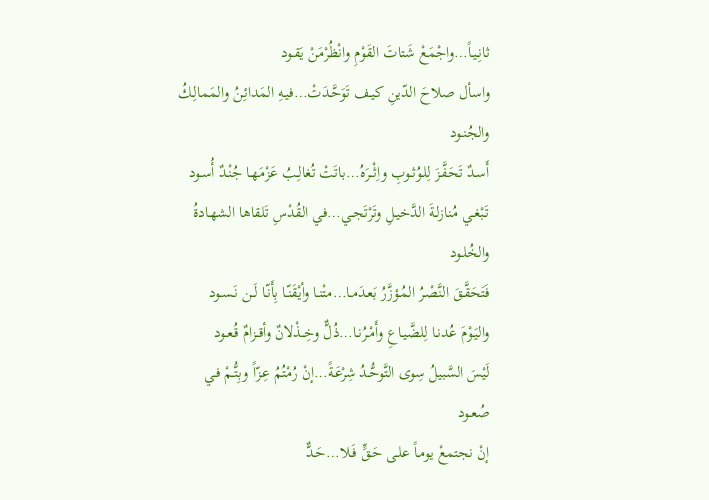ثانِـيـاً…واجْمَعْ شَتاتَ القَوْمِ وانْظُرْمَنْ يَقـود
واسأل صلاحَ الدّينِ كيـف تَوَحَّـدَتْ…فيـهِ المَدائِـنُ والمَمالِـكُ والجُنـود
أَسـدٌ تَحَفَّـزَ لِلـوُثـوبِ واِثْــرَهُ…باتَتْ تُغالِـبُ عَزْمَهـا جُنْـدٌ أُسـود
تَبْغـي مُنازلـةَ الدَّخيـلِ وتَرْتَجـي…في القُدْسِ تَلقاها الشهـادةُ والخُلـود
فَتَحَقَّـقَ النَّصْـرُ المُـؤزَّرُ بَعـدَمـا…متْنـا وأيْقَنّـا بِأَنّـا لَــن نَـسـود
واليَـوْمَ عُدنـا لِلضَّيـاعِ وأَمْـرُنـا…ذُلٌّ وخِــذْلانٌ وأقــزامٌ قُـعـود
لَيْسَ السَّبيلُ سِوى التَّوحُّـدُ شِرْعَـةً…إنْ رُمْتُمُ عِـزّاً وبِتُّـمْ فـي صُعـود
إنْ نجتمعْ يومـاً علـى حَـقٍّ فَـلا…حَـدٌّ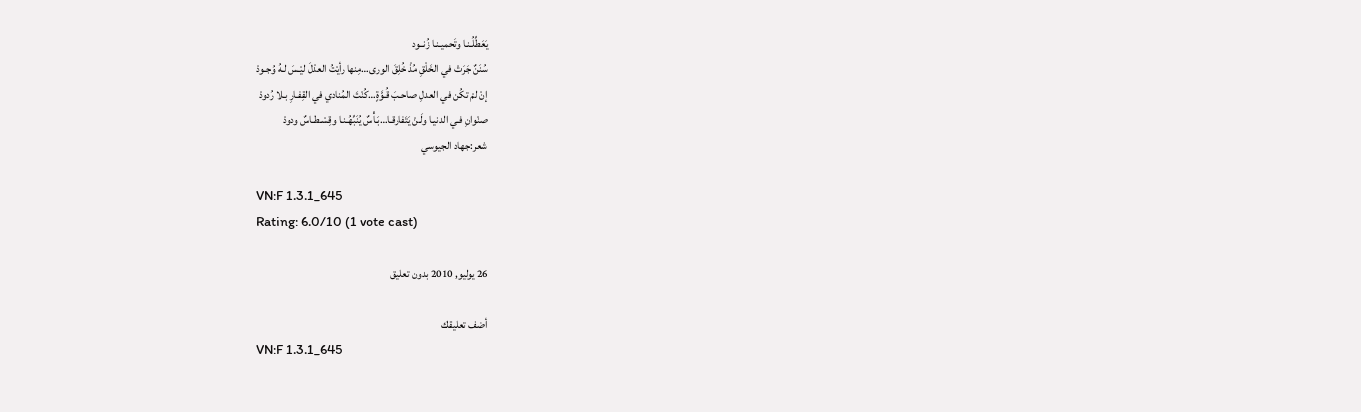يَعَطِّلُـنـا وتَحميـنـا زُنــود
سُنَنٌ جَرَتْ في الخَلْقِ مُذْ خُلِقَ الورى…مِنها رأيْتُ العدْلَ ليْـسَ لـهُ وُجـودْ
إنْ لمْ تكُن في العدلِ صاحـبَ قُـوَّةٍ…كُنْتَ المُنادي في القِفـارِ بـلا رُدودْ
صنْوانِ فـي الدنيـا ولَـنْ يَتَفارقـا…بَـأْسٌ يُنَبِّهُـنـا وقِسْـطـاسٌ ودودْ
شعر:جهاد الجيوسي

VN:F 1.3.1_645
Rating: 6.0/10 (1 vote cast)

26 يوليو, 2010 بدون تعليق

أضف تعليقك
VN:F 1.3.1_645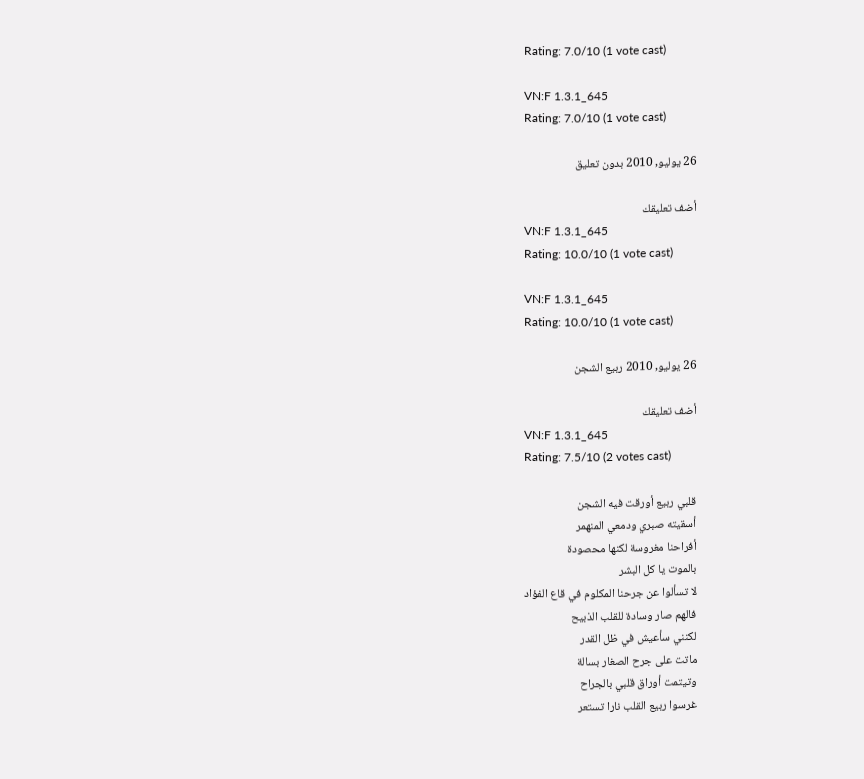Rating: 7.0/10 (1 vote cast)

VN:F 1.3.1_645
Rating: 7.0/10 (1 vote cast)

26 يوليو, 2010 بدون تعليق

أضف تعليقك
VN:F 1.3.1_645
Rating: 10.0/10 (1 vote cast)

VN:F 1.3.1_645
Rating: 10.0/10 (1 vote cast)

26 يوليو, 2010 ربيع الشجن

أضف تعليقك
VN:F 1.3.1_645
Rating: 7.5/10 (2 votes cast)

قلبي ربيع أورقت فيه الشجن
أسقيته صبري ودمعي المنهمر
أفراحنا مغروسة لكنها محصودة
بالموت يا كل البشر
لا تسألوا عن جرحنا المكلوم في قاع الفؤاد
فالهم صار وسادة للقلب الذبيح
لكنني سأعيش في ظل القدر
ماتت على جرح الصغار بسالة
وتيتمت أوراق قلبي بالجراح
غرسوا ربيع القلب نارا تستعر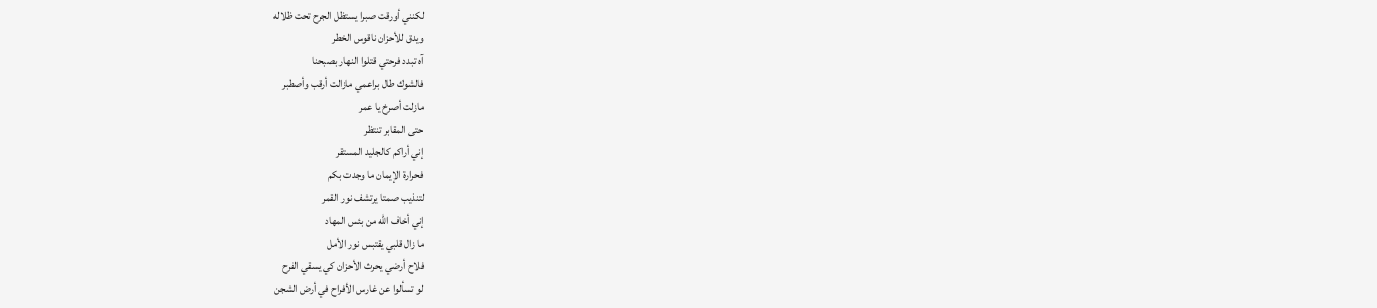لكنني أورقت صبرا يستظل الجرح تحت ظلاله
ويدق للأحزان ناقوس الخطر
آه تبدد فرحتي قتلوا النهار بصبحنا
فالشوك طال براعمي مازالت أرقب وأصطبر
مازلت أصرخ يا عمر
حتى المقابر تنتظر
إني أراكم كالجليد المستقر
فحرارة الإيمان ما وجدت بكم
لتنذيب صمتا يرتشف نور القمر
إني أخاف الله من بئس المهاد
ما زال قلبي يقتبس نور الأمل
فلاح أرضي يحرث الأحزان كي يسقي الفرح
لو تسألوا عن غارس الأفراح في أرض الشجن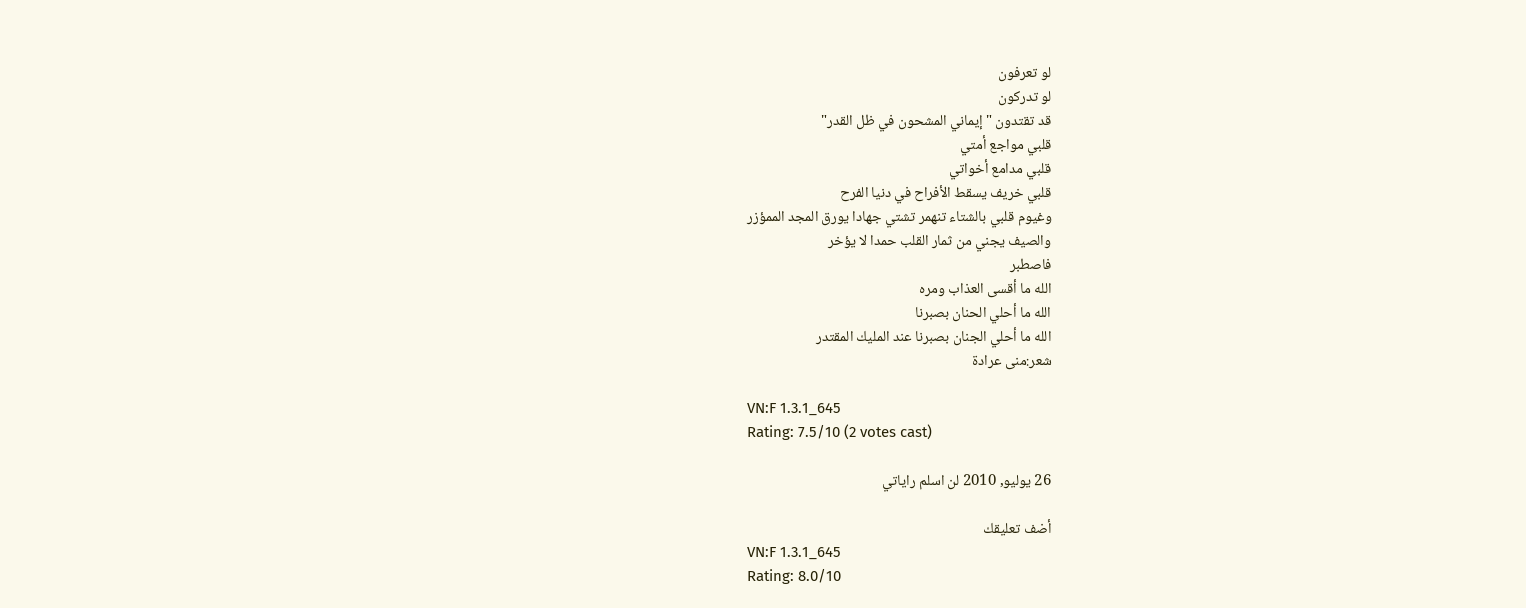لو تعرفون
لو تدركون
قد تقتدون "إيماني المشحون في ظل القدر"
قلبي مواجع أمتي
قلبي مدامع أخواتي
قلبي خريف يسقط الأفراح في دنيا الفرح
وغيوم قلبي بالشتاء تنهمر تشتي جهادا يورق المجد الممؤزر
والصيف يجني من ثمار القلب حمدا لا يؤخر
فاصطبر
الله ما أقسى العذاب ومره
الله ما أحلي الحنان بصبرنا
الله ما أحلي الجنان بصبرنا عند المليك المقتدر
شعر:منى عرادة

VN:F 1.3.1_645
Rating: 7.5/10 (2 votes cast)

26 يوليو, 2010 لن اسلم راياتي

أضف تعليقك
VN:F 1.3.1_645
Rating: 8.0/10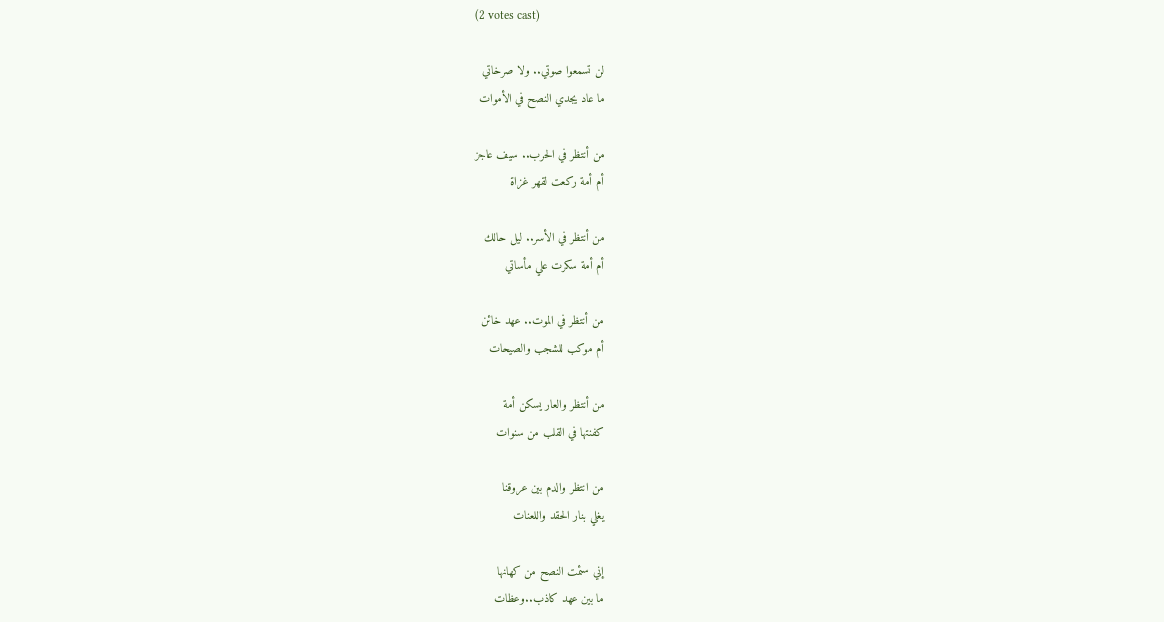(2 votes cast)

لن تسمعوا صوتي.. ولا صرخاتي
ما عاد يجدي النصح في الأموات

من أنتظر في الحرب.. سيف عاجز
أم أمة ركعت لقهر غزاة

من أنتظر في الأسر.. ليل حالك
أم أمة سكرت علي مأساتي

من أنتظر في الموت.. عهد خائن
أم موكب للشجب والصيحات

من أنتظر والعار يسكن أمة
كفنتها في القلب من سنوات

من انتظر والدم بين عروقنا
يغلي بنار الحقد واللعنات

إني سئمت النصح من كهانها
ما بين عهد كاذب..وعظات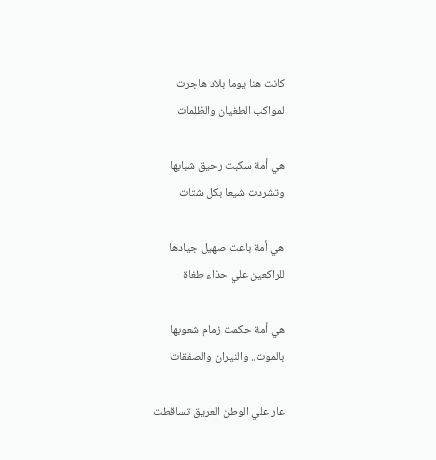كانت هنا يوما بلاد هاجرت
لمواكب الطغيان والظلمات

هي أمة سكبت رحيق شبابها
وتشردت شيعا بكل شتات

هي أمة باعت صهيل جيادها
للراكعين علي حذاء طغاة

هي أمة حكمت زمام شعوبها
بالموت.. والنيران والصفقات

عار علي الوطن العريق تساقطت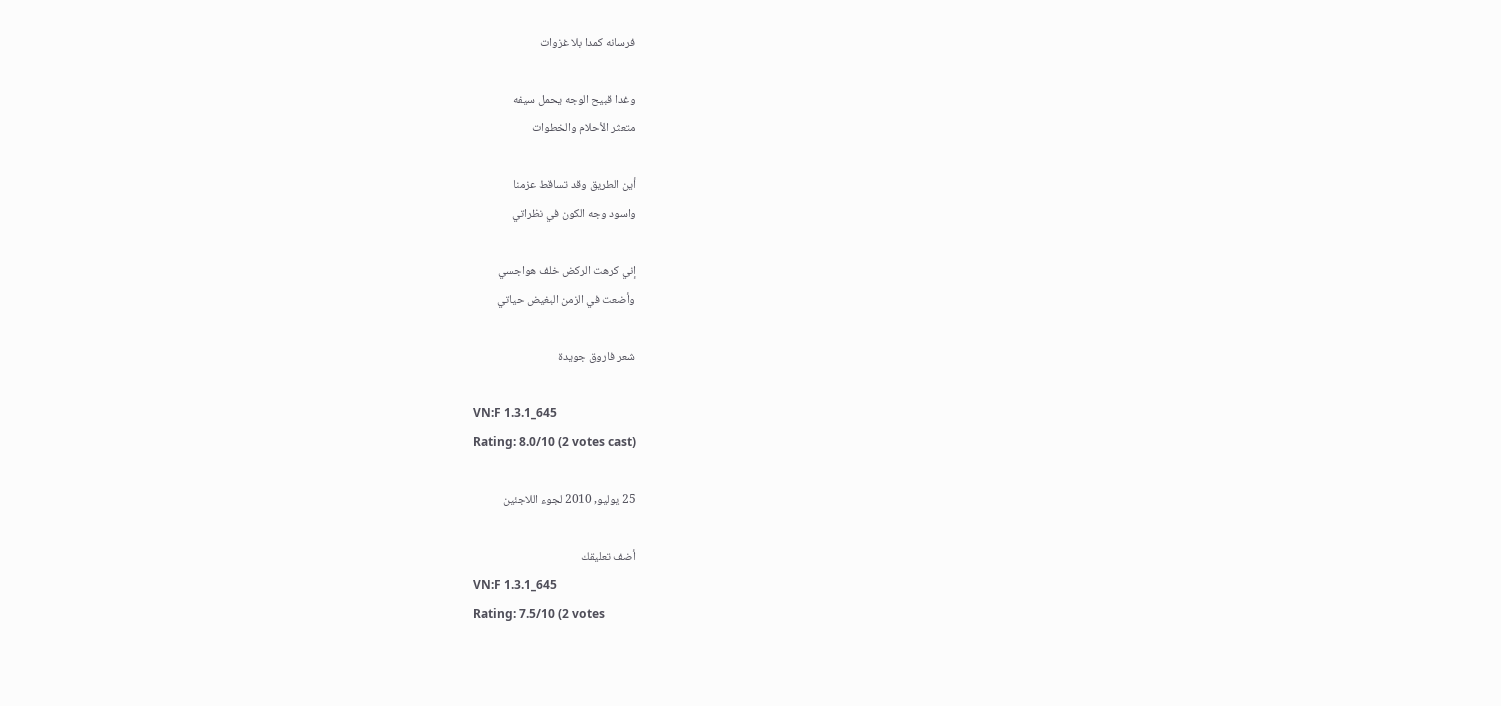فرسانه كمدا بلا غزوات

وغدا قبيح الوجه يحمل سيفه
متعثر الأحلام والخطوات

أين الطريق وقد تساقط عزمنا
واسود وجه الكون في نظراتي

إني كرهت الركض خلف هواجسي
وأضعت في الزمن البغيض حياتي

شعر فاروق جويدة

VN:F 1.3.1_645
Rating: 8.0/10 (2 votes cast)

25 يوليو, 2010 لجوء اللاجئين

أضف تعليقك
VN:F 1.3.1_645
Rating: 7.5/10 (2 votes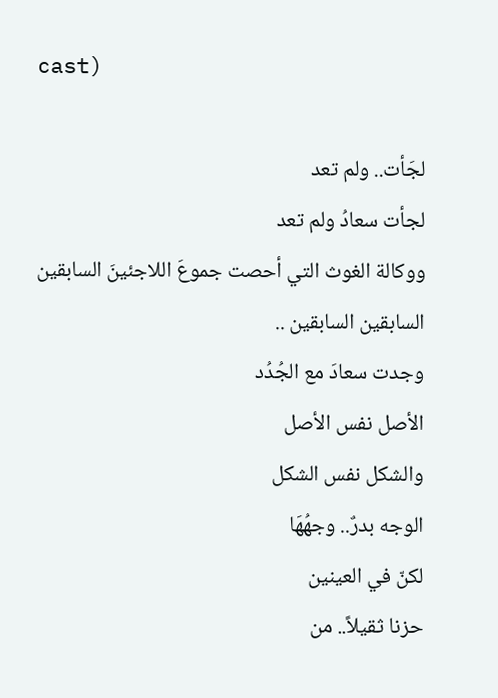cast)

لجَأت.. ولم تعد
لجأت سعادُ ولم تعد
ووكالة الغوث التي أحصت جموعَ اللاجئينَ السابقين
السابقين السابقين ..
وجدت سعادَ مع الجُدُد
الأصل نفس الأصل
والشكل نفس الشكل
الوجه بدرٌ.. وجهُهَا
لكنّ في العينين
حزنا ثقيلاً.. من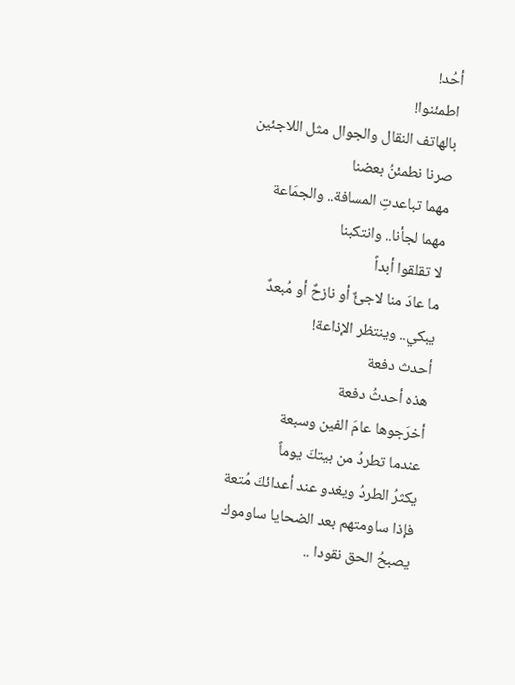أحُد!
اطمئنوا!
بالهاتف النقال والجوال مثل اللاجئين
صرنا نطمئنُ بعضنا
مهما تباعدتِ المسافة.. والجمَاعة
مهما لجأنا.. وانتكبنا
لا تقلقوا أبداً
ما عادَ منا لاجئٌ أو نازحٌ أو مُبعدٌ
يبكي.. وينتظر الإذاعة!
أحدث دفعة
هذه أحدثُ دفعة
أخرَجوها عامَ الفين وسبعة
عندما تطردُ من بيتكَ يوماً
يكثرُ الطردُ ويغدو عند أعدائكَ مُتعة
فإذا ساومتهم بعد الضحايا ساوموك
يصبحُ الحق نقودا ..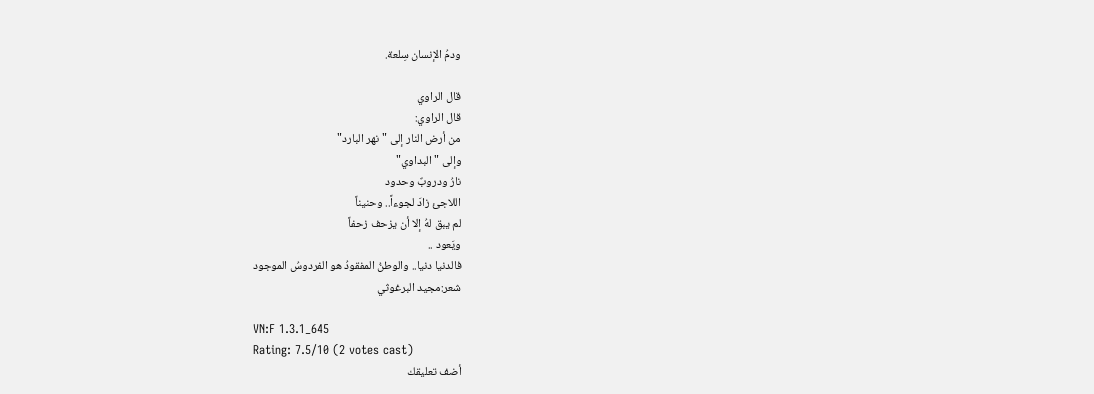ودمُ الإنسان سِلعة.

قال الراوي
قال الراوي:
من أرض النار إلى "نهر البارد"
وإلى "البداوي"
نارُ ودروبٌ وحدود
اللاجئ زادَ لجوءاً.. وحنيناً
لم يبق لهُ إلا أن يزحف زحفاً
ويَعود ..
فالدنيا دنيا.. والوطنُ المفقودُ هو الفردوسُ الموجود
شعر:مجيد البرغوثي

VN:F 1.3.1_645
Rating: 7.5/10 (2 votes cast)
أضف تعليقك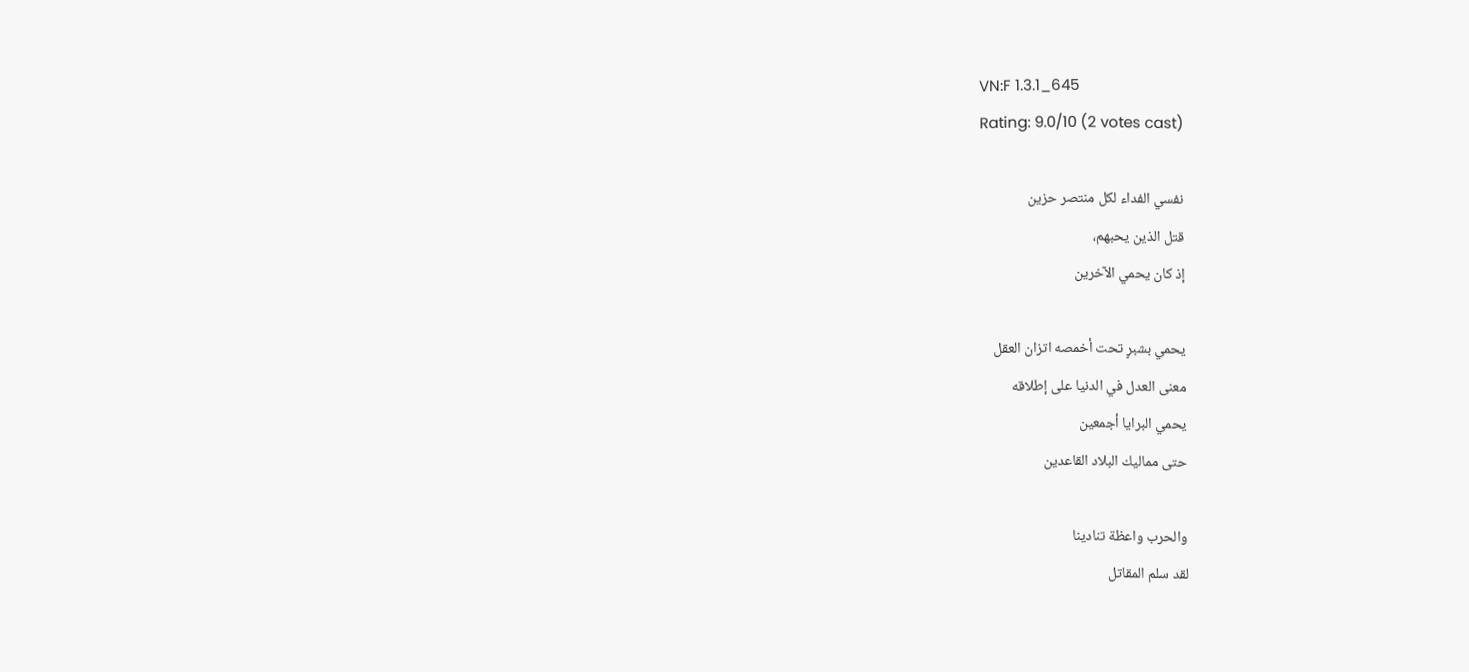VN:F 1.3.1_645
Rating: 9.0/10 (2 votes cast)

نفسي الفداء لكل منتصر حزين
قتل الذين يحبهم،
إذ كان يحمي الآخرين

يحمي بشبرٍ تحت أخمصه اتزان العقل
معنى العدل في الدنيا على إطلاقه
يحمي البرايا أجمعين
حتى مماليك البلاد القاعدين

والحرب واعظة تنادينا
لقد سلم المقاتل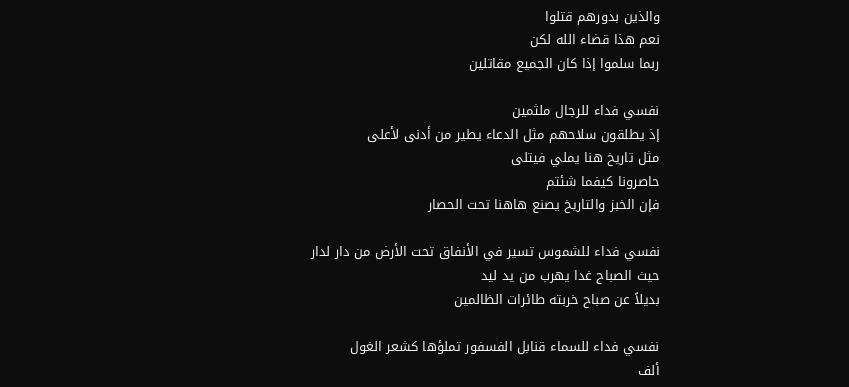والذين بدورهم قتلوا
نعم هذا قضاء الله لكن
ربما سلموا إذا كان الجميع مقاتلين

نفسي فداء للرجال ملثمين
إذ يطلقون سلاحهم مثل الدعاء يطير من أدنى لأعلى
مثل تاريخ هنا يملي فيتلى
حاصرونا كيفما شئتم
فإن الخبز والتاريخ يصنع هاهنا تحت الحصار

نفسي فداء للشموس تسير في الأنفاق تحت الأرض من دار لدار
حيث الصباح غدا يهرب من يد ليد
بديلاً عن صباح خربته طائرات الظالمين

نفسي فداء للسماء قنابل الفسفور تملؤها كشعر الغول
ألف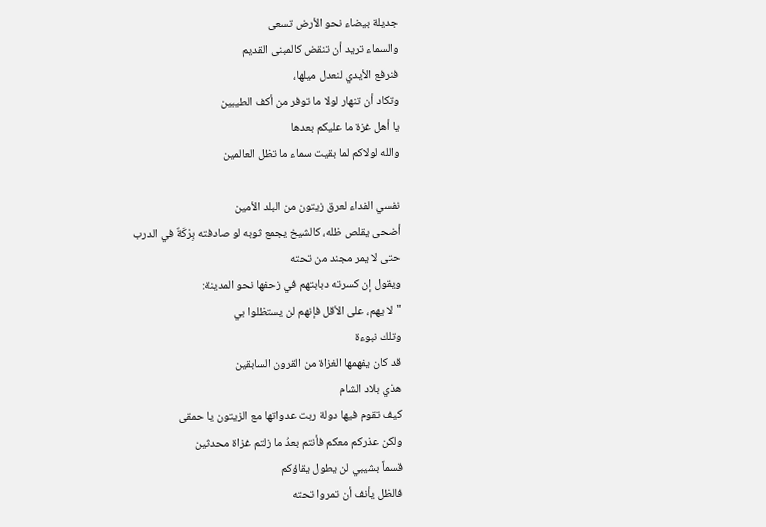جديلة بيضاء نحو الأرض تسعى
والسماء تريد أن تنقض كالمبنى القديم
فنرفع الأيدي لنعدل ميلها،
وتكاد أن تنهار لولا ما توفر من أكف الطيبين
يا أهل غزة ما عليكم بعدها
والله لولاكم لما بقيت سماء ما تظل العالمين

نفسي الفداء لعرق زيتون من البلد الأمين
أضحى يقلص ظله، كالشيخ يجمع ثوبه لو صادفته بِرْكَةٌ في الدرب
حتى لا يمر مجند من تحته
ويقول إن كسرته دبابتهم في زحفها نحو المدينة:
"لا يهم، على الأقل فإنهم لن يستظلوا بي
وتلك نبوءة
قد كان يفهمها الغزاة من القرون السابقين
هذي بلاد الشام
كيف تقوم فيها دولة ربت عدواتها مع الزيتون يا حمقى
ولكن عذركم معكم فأنتم بعدُ ما زلتم غزاة محدثين
قسماً بشيبي لن يطول يقاؤكم
فالظل يأنف أن تمروا تحته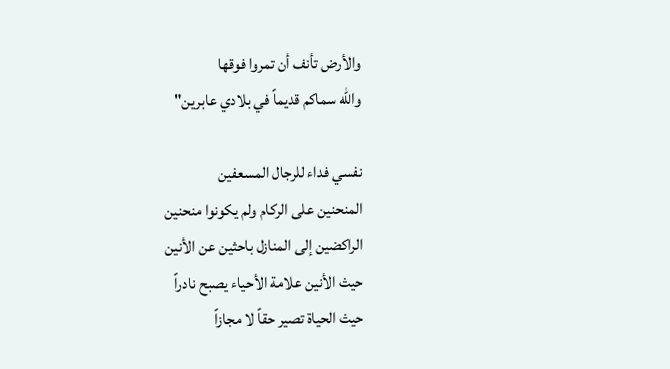والأرض تأنف أن تمروا فوقها
والله سماكم قديماً في بلادي عابرين"

نفسي فداء للرجال المسعفين
المنحنين على الركام ولم يكونوا منحنين
الراكضين إلى المنازل باحثين عن الأنين
حيث الأنين علامة الأحياء يصبح نادراً
حيث الحياة تصير حقاً لا مجازاً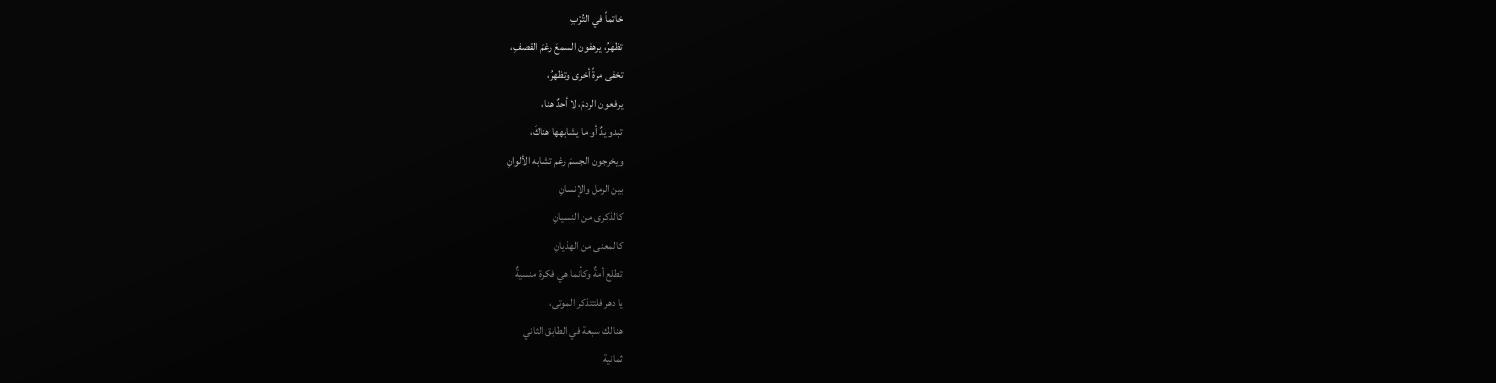خاتماً في التُرْبِ
تظهرُ، يرهفون السمعَ رغمَ القصفِ،
تخفى مرةً أخرى وتظهرُ،
يرفعون الردمَ، لا أحدٌ هنا،
تبدو يدٌ أو ما يشابهها هناكَ،
ويخرجون الجسمَ رغم تشابه الألوانِ
بين الرمل والإنسانِ
كالذكرى من النسيانِ
كالمعنى من الهذيانِ
تطلع أمةٌ وكأنما هي فكرة منسيةٌ
يا دهر فلتتذكر الموتى،
هنالك سبعة في الطابق الثاني
ثمانية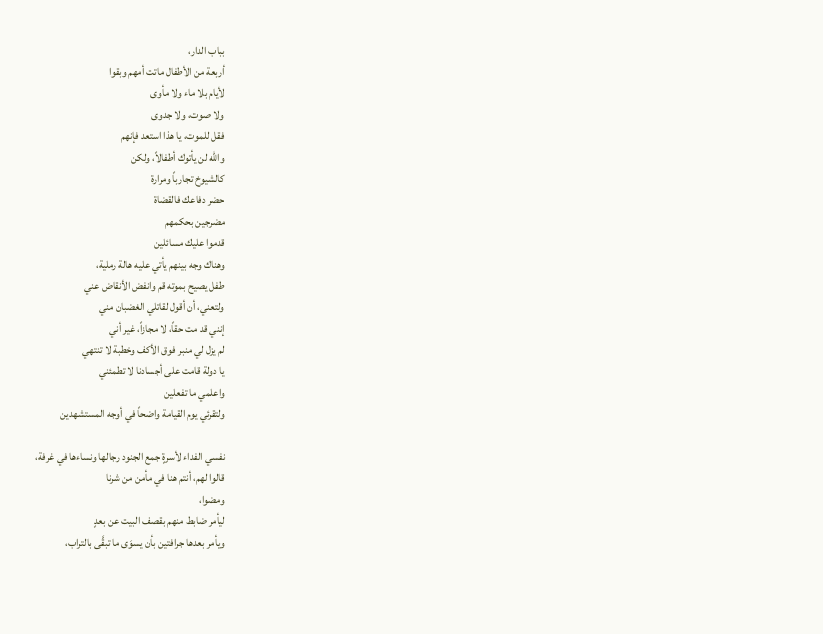بباب الدار،
أربعة من الأطفال ماتت أمهم وبقوا
لأيام بلا ماء ولا مأوى
ولا صوت، ولا جدوى
فقل للموت، يا هذا استعد فإنهم
والله لن يأتوك أطفالاً، ولكن
كالشيوخ تجارباً ومرارة
حضر دفاعك فالقضاة
مضرجين بحكمهم
قدموا عليك مسائلين
وهناك وجه بينهم يأتي عليه هالة رملية،
طفل يصيح بموته قم وانفض الأنقاض عني
ولتعني، أن أقول لقاتلي الغضبان مني
إنني قد مت حقاً، لا مجازاً، غير أني
لم يزل لي منبر فوق الأكف وخطبة لا تنتهي
يا دولة قامت على أجسادنا لا تطمئني
واعلمي ما تفعلين
ولتقرئي يوم القيامة واضحاً في أوجه المستشهدين

نفسي الفداء لأسرةٍ جمع الجنود رجالها ونساءها في غرفة،
قالوا لهم، أنتم هنا في مأمن من شرنا
ومضوا،
ليأمر ضابط منهم بقصف البيت عن بعدٍ
ويأمر بعدها جرافتين بأن يسوَى ما تبقَّى بالتراب،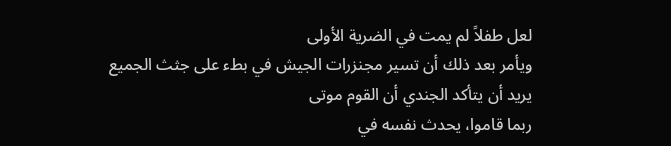لعل طفلاً لم يمت في الضرية الأولى
ويأمر بعد ذلك أن تسير مجنزرات الجيش في بطء على جثث الجميع
يريد أن يتأكد الجندي أن القوم موتى
ربما قاموا، يحدث نفسه في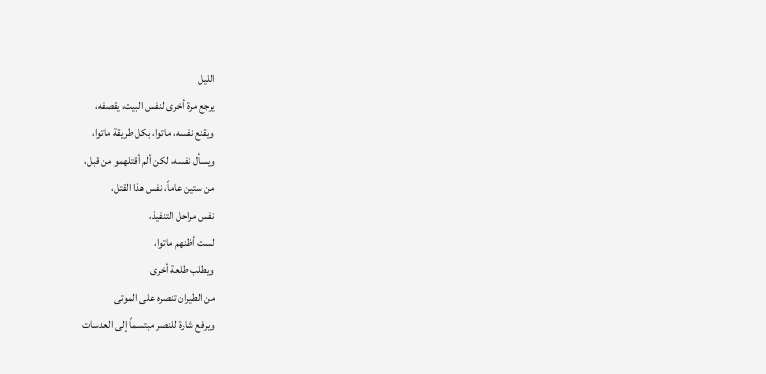الليل
يرجع مرة أخرى لنفس البيت، يقصفه،
ويقنع نفسه، ماتوا، بكل طريقة ماتوا،
ويسأل نفسه، لكن ألم أقتلهمو من قبل،
من ستين عاماً، نفس هذا القتل،
نفس مراحل التنفيذ،
لست أظنهم ماتوا،
ويطلب طلعة أخرى
من الطيران تنصره على الموتى
ويرفع شارة للنصر مبتسماً إلى العدسات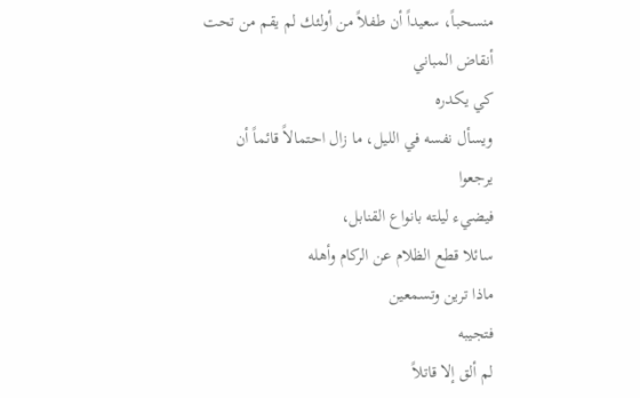منسحباً، سعيداً أن طفلاً من أولئك لم يقم من تحت أنقاض المباني
كي يكدره
ويسأل نفسه في الليل، ما زال احتمالاً قائماً أن يرجعوا
فيضيء ليلته بانواع القنابل،
سائلا قطع الظلام عن الركام وأهله
ماذا ترين وتسمعين
فتجيبه
لم ألق إلا قاتلاً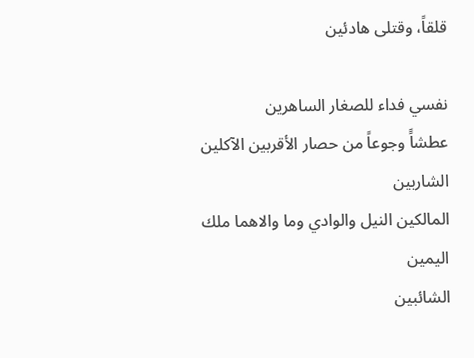قلقاً، وقتلى هادئين

نفسي فداء للصغار الساهرين
عطشاًَ وجوعاً من حصار الأقربين الآكلين الشاربين
المالكين النيل والوادي وما والاهما ملك اليمين
الشائبين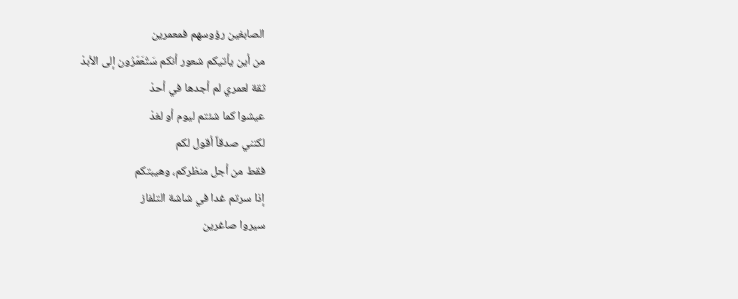الصابغين رؤوسهم فمعمرين
من أين يأتيكم شعور أنكم سَتُعَمّرُون إلى الأبدْ
ثقة لعمري لم أجدها في أحدْ
عيشوا كما شئتم ليوم أو لغدْ
لكنني صدقاً أقول لكم
فقط من أجل منظركم، وهيبتكم
إذا سرتم غدا في شاشة التلفاز
سيروا صاغرين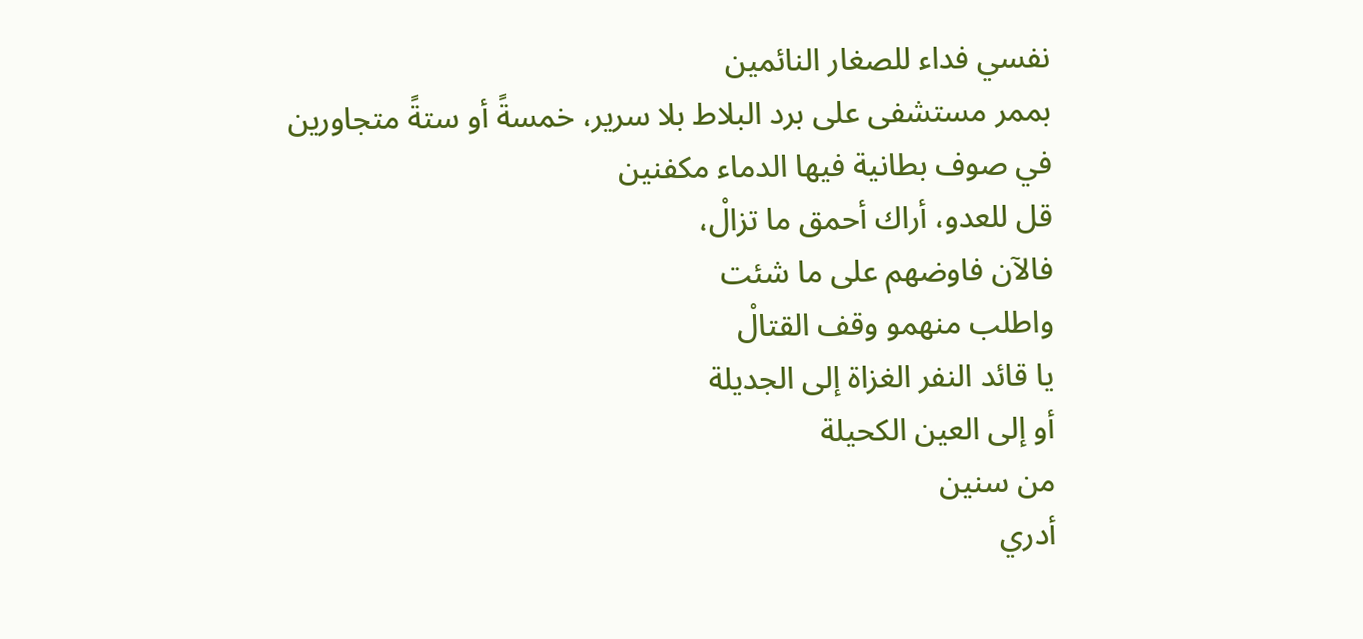نفسي فداء للصغار النائمين
بممر مستشفى على برد البلاط بلا سرير، خمسةً أو ستةً متجاورين
في صوف بطانية فيها الدماء مكفنين
قل للعدو، أراك أحمق ما تزالْ،
فالآن فاوضهم على ما شئت
واطلب منهمو وقف القتالْ
يا قائد النفر الغزاة إلى الجديلة
أو إلى العين الكحيلة
من سنين
أدري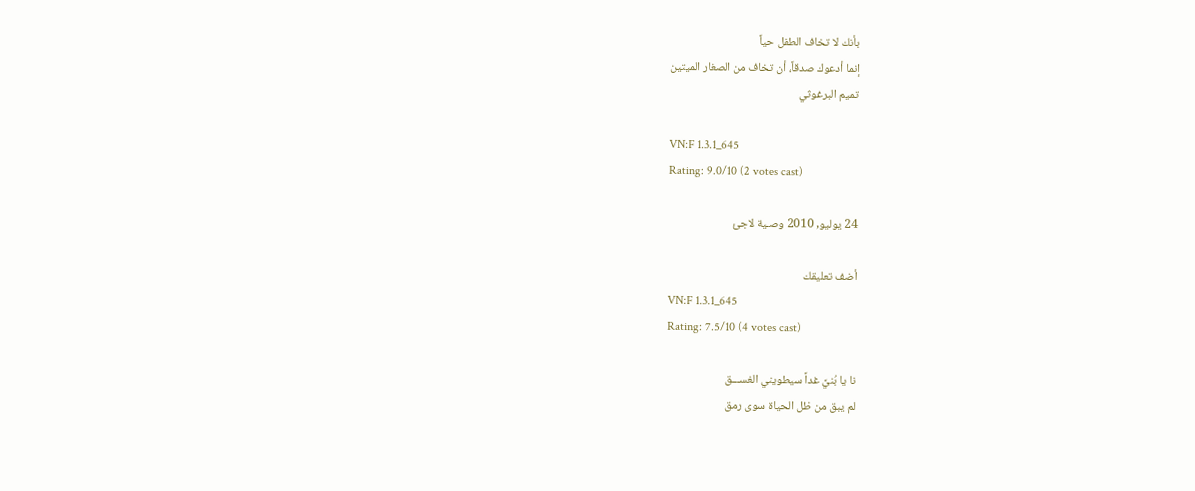بأنك لا تخاف الطفل حياً
إنما أدعوك صدقاً، أن تخاف من الصغار الميتين
تميم البرغوثي

VN:F 1.3.1_645
Rating: 9.0/10 (2 votes cast)

24 يوليو, 2010 وصـية لاجئ

أضف تعليقك
VN:F 1.3.1_645
Rating: 7.5/10 (4 votes cast)

نا يا بُنيَّ غداً سيطويني الغســـق
لم يبق من ظل الحياة سوى رمق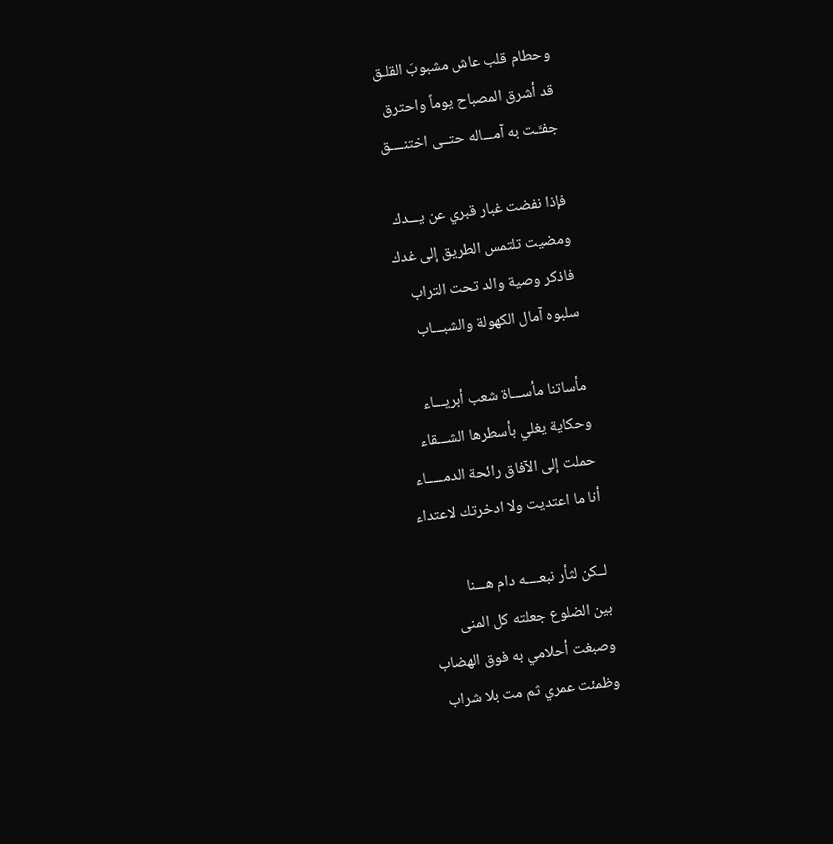وحطام قلب عاش مشبوبَ القلـق
قد أشرق المصباح يوماً واحترق
جفـَّـت به آمـــاله حتــى اختنــــق

فإذا نفضت غبار قبري عن يـــدك
ومضيت تلتمس الطريق إلى غدك
فاذكر وصية والد تحت التراب
سلبوه آمال الكهولة والشبـــاب

مأساتنا مأســـاة شعب أبريـــاء
وحكاية يغلي بأسطرها الشـــقاء
حملت إلى الآفاق رائحة الدمـــــاء
أنا ما اعتديت ولا ادخرتك لاعتداء

لــكن لثأر نبعــــه دام هـــنا
بين الضلوع جعلته كل المنى
وصبغت أحلامي به فوق الهضاب
وظمئت عمري ثم مت بلا شراب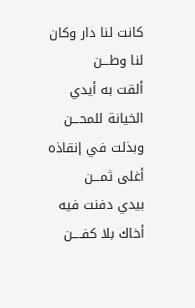كانت لنا دار وكان لنا وطـــن
ألقت به أيدي الخيانة للمحـــن
وبذلت في إنقاذه أغلى ثمـــن
بيدي دفنت فيه أخاك بلا كفــــن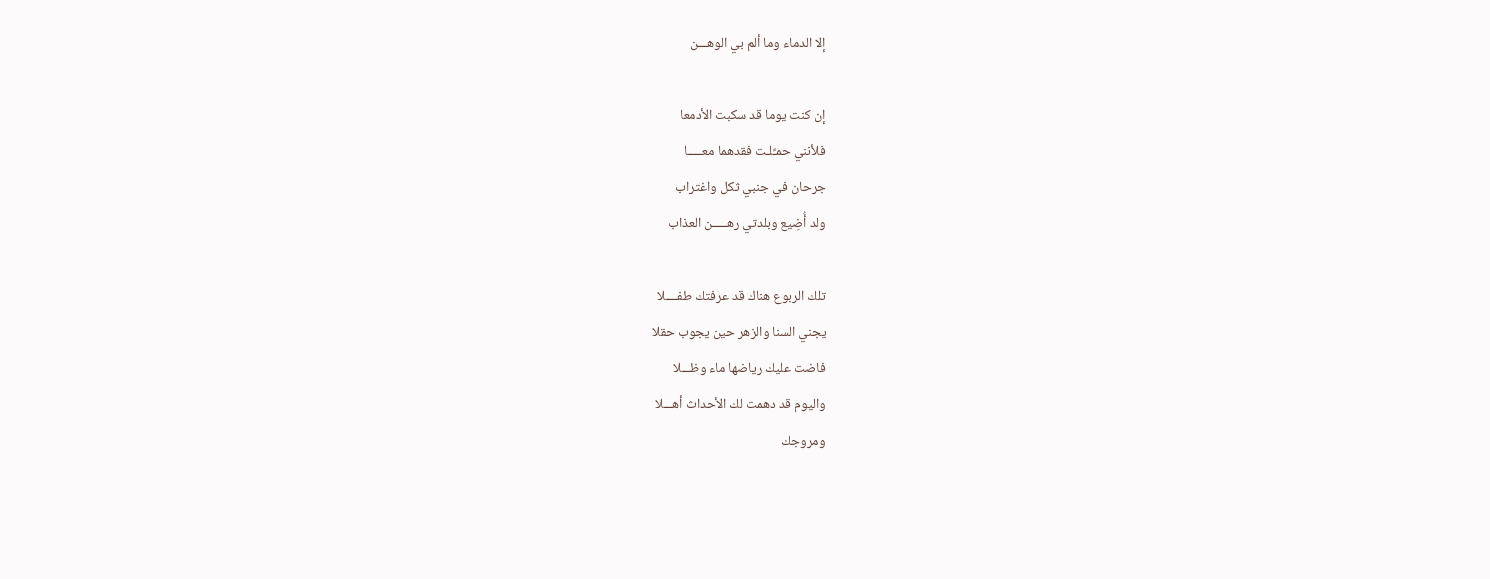إلا الدماء وما ألم بي الوهـــن

إن كنت يوما قد سكبت الأدمعا
فلأنني حمـِّلـت فقدهما معـــــا
جرحان في جنبي ثكل واغتراب
ولد أُضِيع وبلدتي رهـــــن العذاب

تلك الربوع هناك قد عرفتك طفــــلا
يجني السنا والزهر حين يجوب حقلا
فاضت عليك رياضها ماء وظـــلا
واليوم قد دهمت لك الأحداث أهـــلا
ومروجك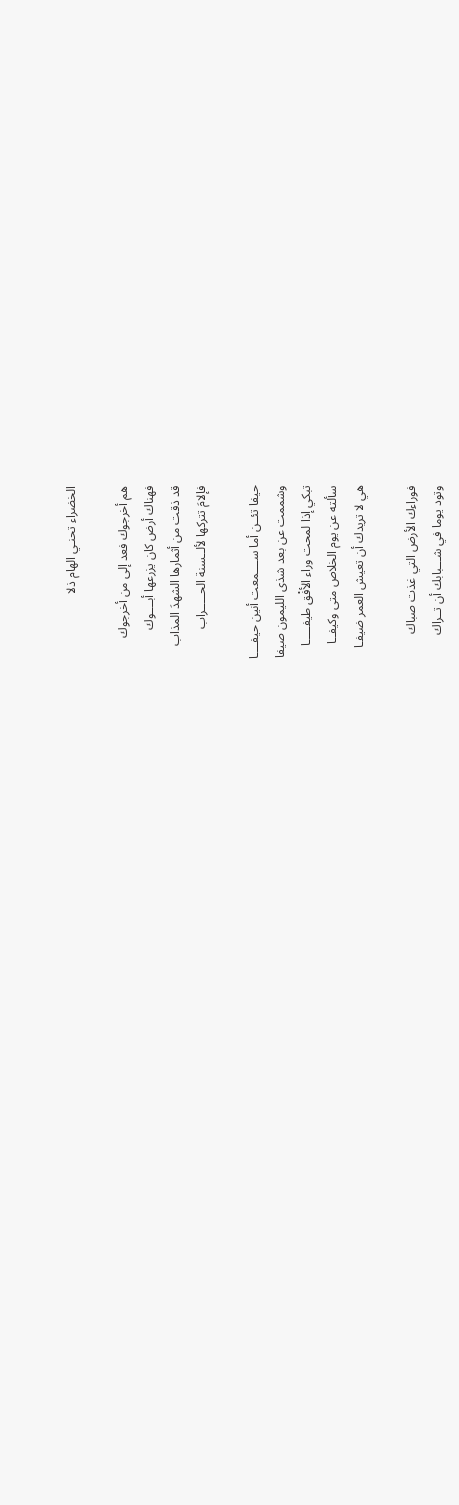الخضراء تحنـي الهام ذلا

هم أخرجوك فعد إلى من أخرجوك
فهناك أرض كان يزرعها أبــــوك
قد ذقت من أثمارها الشهدَ المذاب
فإلامَ تتركها لألــسنة الحـــــراب

حيفا تئــن أما ســــمعت أنين حيفــــا
وشممت عن بعد شذى الليمون صيفا
تبكي إذا لمحت وراء الأفْق طيفـــــا
سألته عن يوم الخلاص متى وكيفــا
هي لا تريدك أن تعيش العمر ضيفـا

فوراءك الأرض التي غذت صباك
وتود يوما في شـــبابك أن تــراك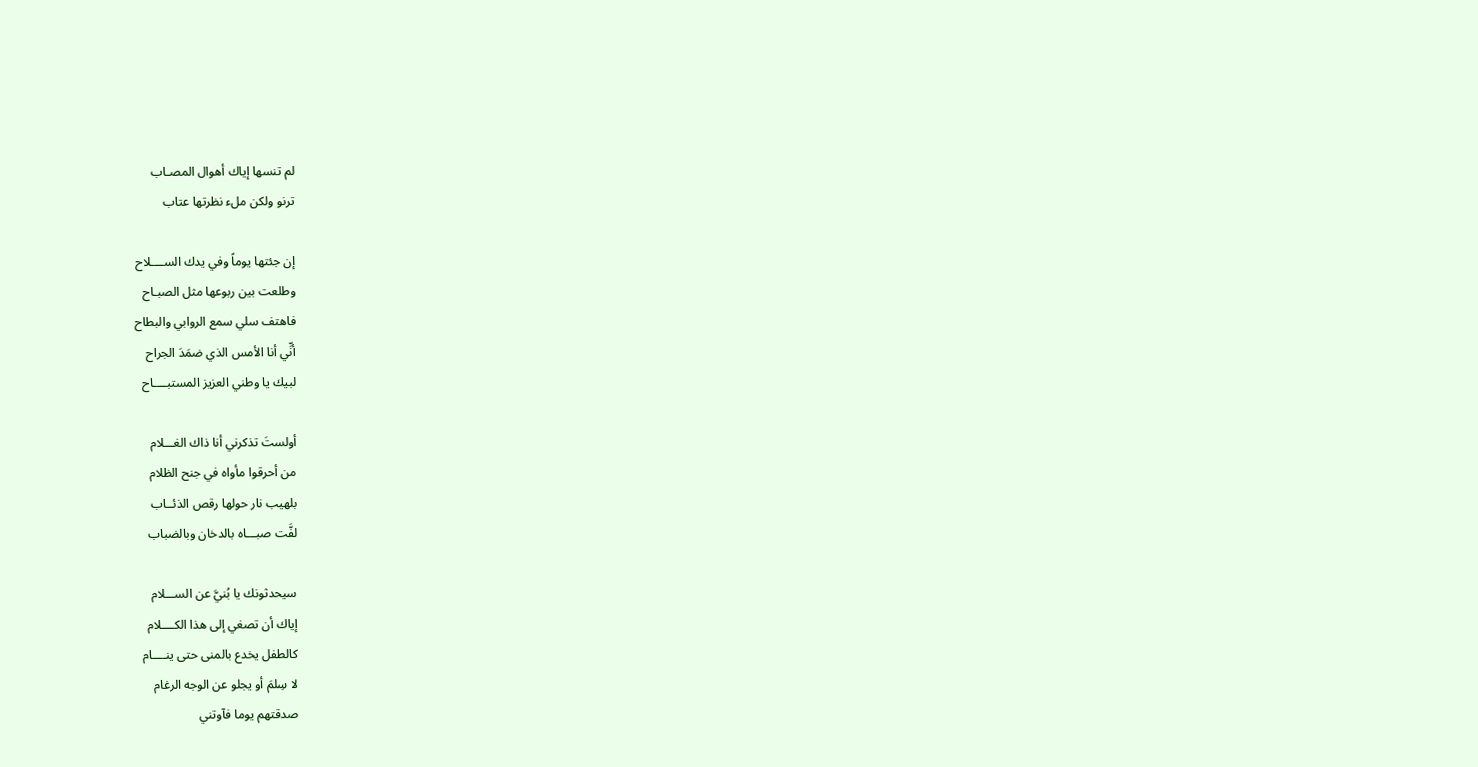لم تنسها إياك أهوال المصـاب
ترنو ولكن ملء نظرتها عتاب

إن جئتها يوماً وفي يدك الســــلاح
وطلعت بين ربوعها مثل الصبـاح
فاهتف سلي سمع الروابي والبطاح
أنِّي أنا الأمس الذي ضمَدَ الجراح
لبيك يا وطني العزيز المستبــــاح

أولستَ تذكرني أنا ذاك الغـــلام
من أحرقوا مأواه في جنح الظلام
بلهيب نار حولها رقص الذئــاب
لفَّت صبـــاه بالدخان وبالضباب

سيحدثونك يا بُنيَّ عن الســـلام
إياك أن تصغي إلى هذا الكــــلام
كالطفل يخدع بالمنى حتى ينــــام
لا سِلمَ أو يجلو عن الوجه الرغام
صدقتهم يوما فآوتني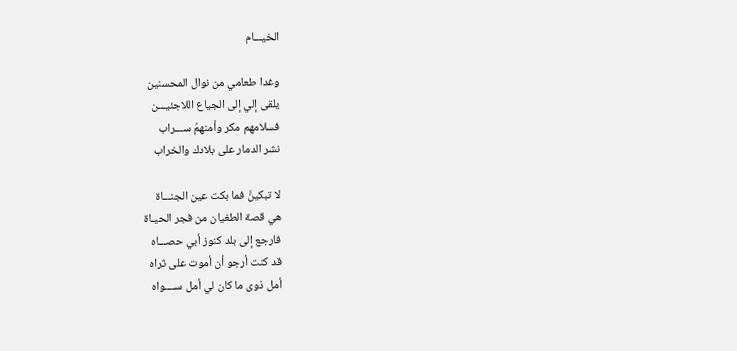الخيـــام

وغدا طعامي من نوال المحسنين
يلقى إلي إلى الجياع اللاجئيـــن
فسلامهم مكر وأمنهمُ ســـراب
نشر الدمار على بلادك والخراب

لا تبكينَّ فما بكت عين الجنـــاة
هي قصة الطغيان من فجر الحيـاة
فارجع إلى بلد كنوز أبي حصـــاه
قد كنت أرجو أن أموت على ثراه
أمل ذوى ما كان لي أمل ســــواه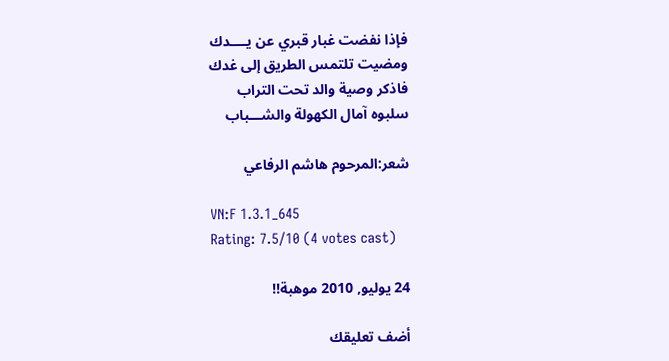فإذا نفضت غبار قبري عن يــــدك
ومضيت تلتمس الطريق إلى غدك
فاذكر وصية والد تحت التراب
سلبوه آمال الكهولة والشـــباب

شعر:المرحوم هاشم الرفاعي

VN:F 1.3.1_645
Rating: 7.5/10 (4 votes cast)

24 يوليو, 2010 موهبة!!

أضف تعليقك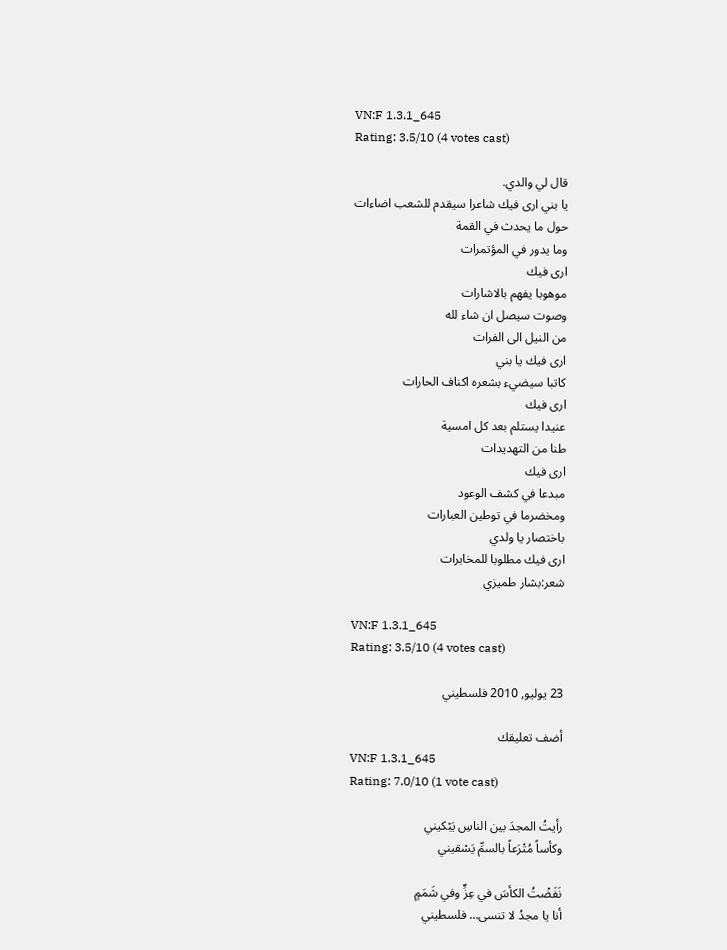VN:F 1.3.1_645
Rating: 3.5/10 (4 votes cast)

قال لي والدي.
يا بني ارى فيك شاعرا سيقدم للشعب اضاءات
حول ما يحدث في القمة
وما يدور في المؤتمرات
ارى فيك
موهوبا يفهم بالاشارات
وصوت سيصل ان شاء لله
من النيل الى الفرات
ارى فيك يا بني
كاتبا سيضيء بشعره اكناف الحارات
ارى فيك
عنيدا يستلم بعد كل امسية
طنا من التهديدات
ارى فيك
مبدعا في كشف الوعود
ومخضرما في توطين العبارات
باختصار يا ولدي
ارى فيك مطلوبا للمخابرات
شعر:بشار طميزي

VN:F 1.3.1_645
Rating: 3.5/10 (4 votes cast)

23 يوليو, 2010 فلسطيني

أضف تعليقك
VN:F 1.3.1_645
Rating: 7.0/10 (1 vote cast)

رأيتُ المجدَ بين الناسِ يَبْكيني
وكأساً مُتْرَعاً بالسمِّ يَسْقيني

نَفَضْتُ الكأسَ في عِزٍّ وفي شَمَمٍ
أنا يا مجدُ لا تنسى… فلسطيني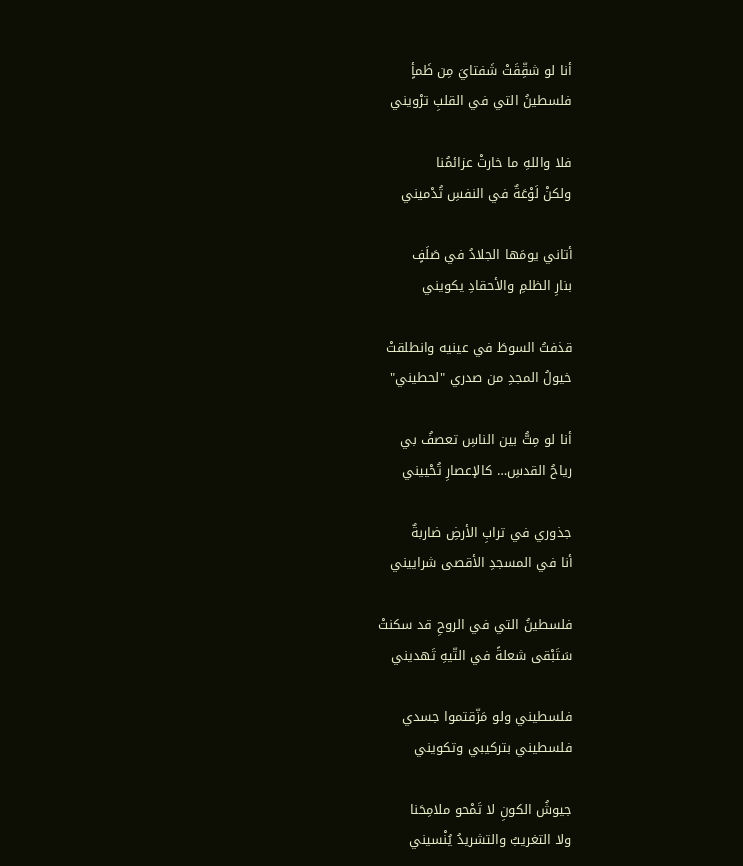أنا لو شقِّقَتْ شَفتايَ مِن ظَمأٍ
فلسطينُ التي في القلبِ ترْويني

فلا واللهِ ما خارتْ عزائمُنا
ولكنْ لَوْعَةٌ في النفسِ تُدْميني

أتاني يومَها الجلادُ في صَلَفٍ
بنارِ الظلمِ والأحقادِ يكويني

قذفتُ السوطَ في عينيه وانطلقتْ
خيولُ المجدِ من صدري "لحطيني"

أنا لو مِتُّ بين الناسِ تعصفُ بي
رياحُ القدسِ… كالإعصارِ تُحْييني

جذوري في ترابِ الأرضِ ضاربةٌ
أنا في المسجدِ الأقصى شراييني

فلسطينُ التي في الروحِ قد سكنتْ
سَتَبْقى شعلةً في التّيهِ تَهديني

فلسطيني ولو مَزّقتموا جسدي
فلسطيني بتركيبي وتكويني

جيوشُ الكونِ لا تَمْحو ملامِحَنا
ولا التغريبُ والتشريدُ يُنْسيني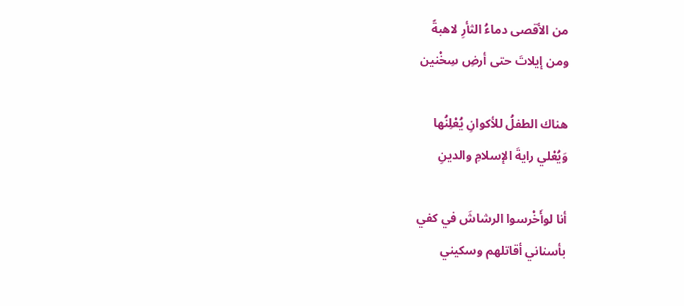من الأقصى دماءُ الثأرِ لاهبةً
ومن إيلاتَ حتى أرضِ سِخْنين

هناك الطفلُ للأكوانِ يُعْلِنُها
وَيُعْلي رايةَ الإسلامِ والدينِ

أنا لوأَخْرسوا الرشاشَ في كفي
بأسناني أقاتلهم وسكيني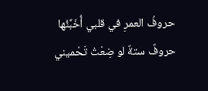حروفُ العمرِ في قلبي أُخَبِّئُها
حروفٌ ستةٌ لو ضِعْتُ تَحْميني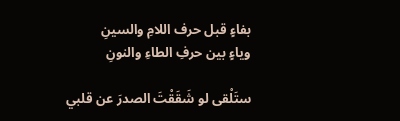بفاءٍ قبل حرف اللامِ والسينِ
وياءٍ بين حرفِ الطاءِ والنونِ

ستَلْقى لو شَقَقْتَ الصدرَ عن قلبي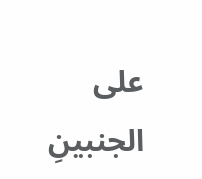على الجنبينِ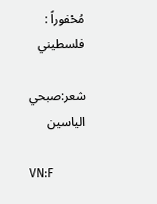مُحْفوراً : فلسطيني

شعر:صبحي الياسين

VN:F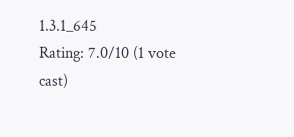1.3.1_645
Rating: 7.0/10 (1 vote cast)